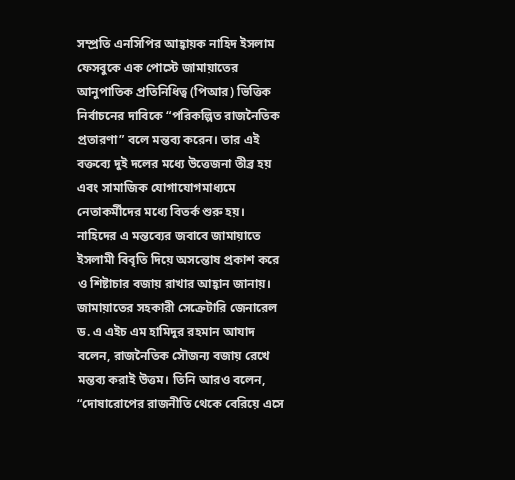সম্প্রতি এনসিপির আহ্বায়ক নাহিদ ইসলাম ফেসবুকে এক পোস্টে জামায়াতের আনুপাতিক প্রতিনিধিত্ব (পিআর) ভিত্তিক নির্বাচনের দাবিকে “পরিকল্পিত রাজনৈতিক প্রতারণা” বলে মন্তব্য করেন। তার এই বক্তব্যে দুই দলের মধ্যে উত্তেজনা তীব্র হয় এবং সামাজিক যোগাযোগমাধ্যমে নেতাকর্মীদের মধ্যে বিতর্ক শুরু হয়। নাহিদের এ মন্তব্যের জবাবে জামায়াতে ইসলামী বিবৃতি দিয়ে অসন্তোষ প্রকাশ করে ও শিষ্টাচার বজায় রাখার আহ্বান জানায়।
জামায়াতের সহকারী সেক্রেটারি জেনারেল ড. এ এইচ এম হামিদুর রহমান আযাদ বলেন, রাজনৈতিক সৌজন্য বজায় রেখে মন্তব্য করাই উত্তম। তিনি আরও বলেন, “দোষারোপের রাজনীতি থেকে বেরিয়ে এসে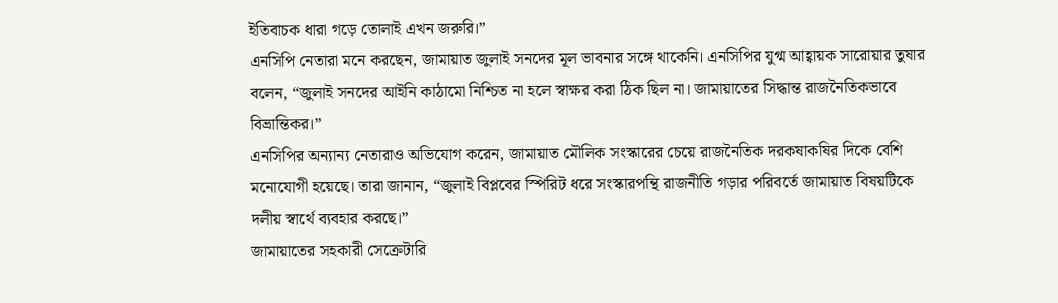ইতিবাচক ধারা গড়ে তোলাই এখন জরুরি।”
এনসিপি নেতারা মনে করছেন, জামায়াত জুলাই সনদের মূল ভাবনার সঙ্গে থাকেনি। এনসিপির যুগ্ম আহ্বায়ক সারোয়ার তুষার বলেন, “জুলাই সনদের আইনি কাঠামো নিশ্চিত না হলে স্বাক্ষর করা ঠিক ছিল না। জামায়াতের সিদ্ধান্ত রাজনৈতিকভাবে বিভ্রান্তিকর।”
এনসিপির অন্যান্য নেতারাও অভিযোগ করেন, জামায়াত মৌলিক সংস্কারের চেয়ে রাজনৈতিক দরকষাকষির দিকে বেশি মনোযোগী হয়েছে। তারা জানান, “জুলাই বিপ্লবের স্পিরিট ধরে সংস্কারপন্থি রাজনীতি গড়ার পরিবর্তে জামায়াত বিষয়টিকে দলীয় স্বার্থে ব্যবহার করছে।”
জামায়াতের সহকারী সেক্রেটারি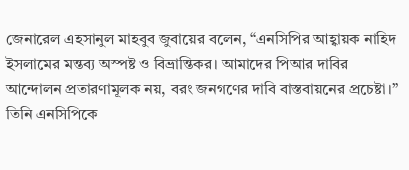জেনারেল এহসানুল মাহবুব জুবায়ের বলেন, “এনসিপির আহ্বায়ক নাহিদ ইসলামের মন্তব্য অস্পষ্ট ও বিভ্রান্তিকর। আমাদের পিআর দাবির আন্দোলন প্রতারণামূলক নয়, বরং জনগণের দাবি বাস্তবায়নের প্রচেষ্টা।” তিনি এনসিপিকে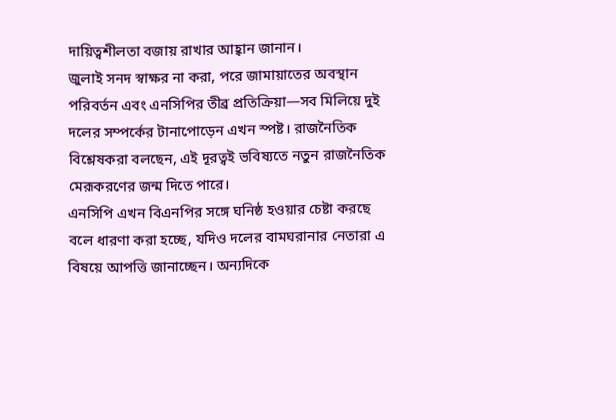দায়িত্বশীলতা বজায় রাখার আহ্বান জানান।
জুলাই সনদ স্বাক্ষর না করা, পরে জামায়াতের অবস্থান পরিবর্তন এবং এনসিপির তীব্র প্রতিক্রিয়া—সব মিলিয়ে দুই দলের সম্পর্কের টানাপোড়েন এখন স্পষ্ট। রাজনৈতিক বিশ্লেষকরা বলছেন, এই দূরত্বই ভবিষ্যতে নতুন রাজনৈতিক মেরূকরণের জন্ম দিতে পারে।
এনসিপি এখন বিএনপির সঙ্গে ঘনিষ্ঠ হওয়ার চেষ্টা করছে বলে ধারণা করা হচ্ছে, যদিও দলের বামঘরানার নেতারা এ বিষয়ে আপত্তি জানাচ্ছেন। অন্যদিকে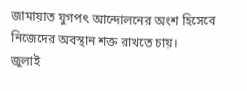জামায়াত যুগপৎ আন্দোলনের অংশ হিসেবে নিজেদের অবস্থান শক্ত রাখতে চায়।
জুলাই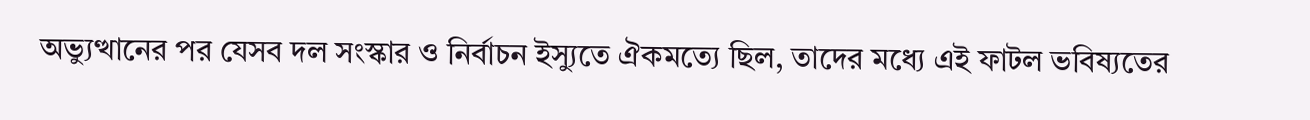অভ্যুত্থানের পর যেসব দল সংস্কার ও নির্বাচন ইস্যুতে ঐকমত্যে ছিল, তাদের মধ্যে এই ফাটল ভবিষ্যতের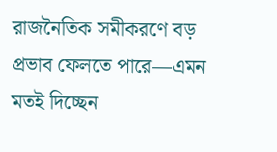রাজনৈতিক সমীকরণে বড় প্রভাব ফেলতে পারে—এমন মতই দিচ্ছেন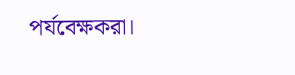পর্যবেক্ষকরা।